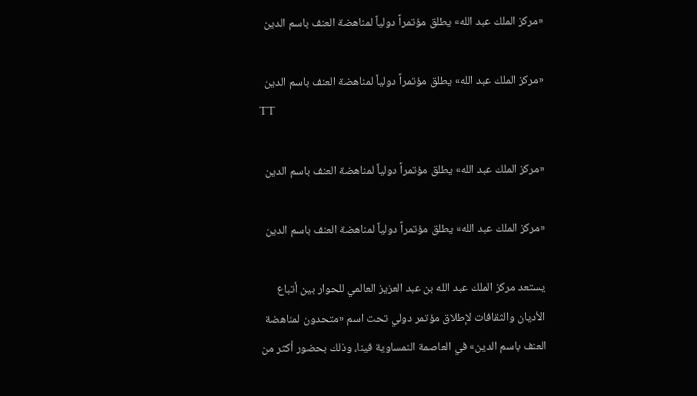«مركز الملك عبد الله» يطلق مؤتمراً دولياً لمناهضة العنف باسم الدين

«مركز الملك عبد الله» يطلق مؤتمراً دولياً لمناهضة العنف باسم الدين
TT

«مركز الملك عبد الله» يطلق مؤتمراً دولياً لمناهضة العنف باسم الدين

«مركز الملك عبد الله» يطلق مؤتمراً دولياً لمناهضة العنف باسم الدين

يستعد مركز الملك عبد الله بن عبد العزيز العالمي للحوار بين أتباع الأديان والثقافات لإطلاق مؤتمر دولي تحت اسم «متحدون لمناهضة العنف باسم الدين» في العاصمة النمساوية فينا، وذلك بحضور أكثر من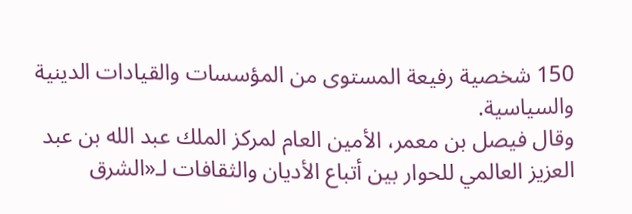150 شخصية رفيعة المستوى من المؤسسات والقيادات الدينية والسياسية.
وقال فيصل بن معمر، الأمين العام لمركز الملك عبد الله بن عبد العزيز العالمي للحوار بين أتباع الأديان والثقافات لـ«الشرق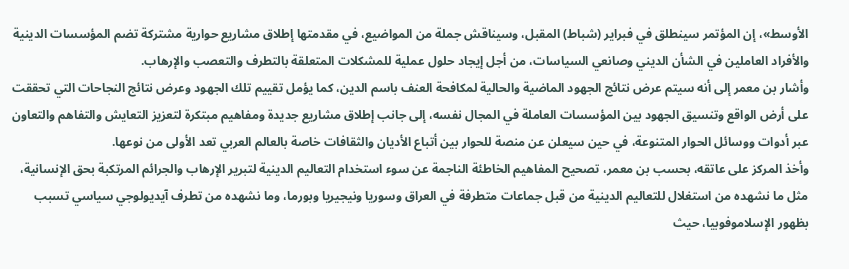الأوسط»، إن المؤتمر سينطلق في فبراير (شباط) المقبل، وسيناقش جملة من المواضيع، في مقدمتها إطلاق مشاريع حوارية مشتركة تضم المؤسسات الدينية والأفراد العاملين في الشأن الديني وصانعي السياسات، من أجل إيجاد حلول عملية للمشكلات المتعلقة بالتطرف والتعصب والإرهاب.
وأشار بن معمر إلى أنه سيتم عرض نتائج الجهود الماضية والحالية لمكافحة العنف باسم الدين، كما يؤمل تقييم تلك الجهود وعرض نتائج النجاحات التي تحققت على أرض الواقع وتنسيق الجهود بين المؤسسات العاملة في المجال نفسه، إلى جانب إطلاق مشاريع جديدة ومفاهيم مبتكرة لتعزيز التعايش والتفاهم والتعاون عبر أدوات ووسائل الحوار المتنوعة، في حين سيعلن عن منصة للحوار بين أتباع الأديان والثقافات خاصة بالعالم العربي تعد الأولى من نوعها.
وأخذ المركز على عاتقه، بحسب بن معمر، تصحيح المفاهيم الخاطئة الناجمة عن سوء استخدام التعاليم الدينية لتبرير الإرهاب والجرائم المرتكبة بحق الإنسانية، مثل ما نشهده من استغلال للتعاليم الدينية من قبل جماعات متطرفة في العراق وسوريا ونيجيريا وبورما، وما نشهده من تطرف آيديولوجي سياسي تسبب بظهور الإسلاموفوبيا، حيث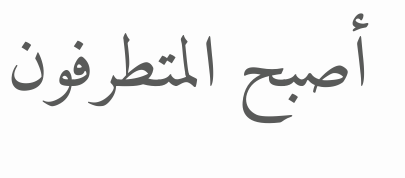أصبح المتطرفون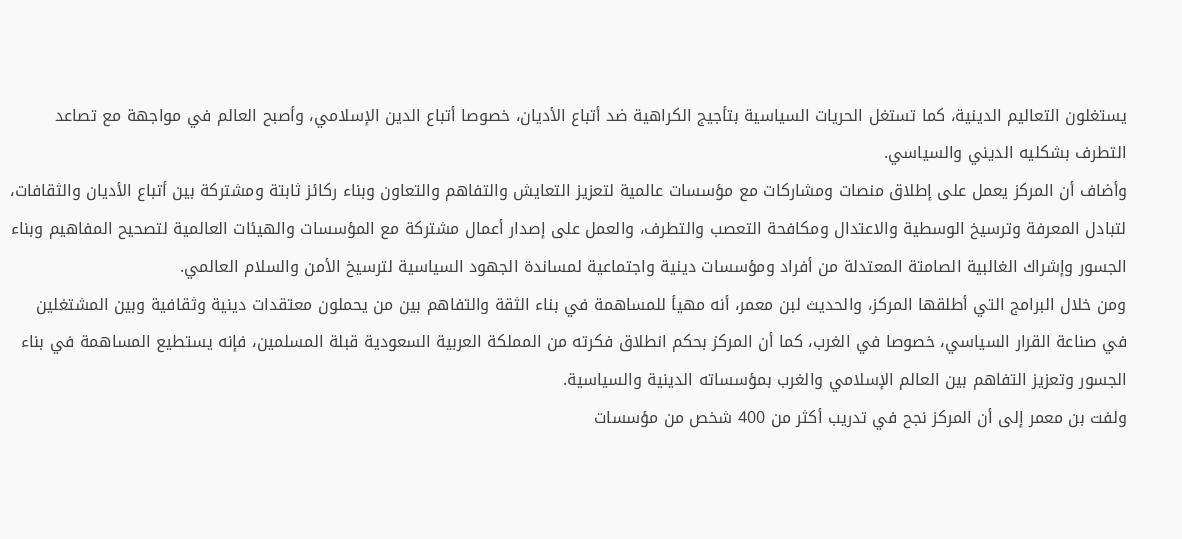يستغلون التعاليم الدينية، كما تستغل الحريات السياسية بتأجيج الكراهية ضد أتباع الأديان، خصوصا أتباع الدين الإسلامي، وأصبح العالم في مواجهة مع تصاعد التطرف بشكليه الديني والسياسي.
وأضاف أن المركز يعمل على إطلاق منصات ومشاركات مع مؤسسات عالمية لتعزيز التعايش والتفاهم والتعاون وبناء ركائز ثابتة ومشتركة بين أتباع الأديان والثقافات، لتبادل المعرفة وترسيخ الوسطية والاعتدال ومكافحة التعصب والتطرف، والعمل على إصدار أعمال مشتركة مع المؤسسات والهيئات العالمية لتصحيح المفاهيم وبناء الجسور وإشراك الغالبية الصامتة المعتدلة من أفراد ومؤسسات دينية واجتماعية لمساندة الجهود السياسية لترسيخ الأمن والسلام العالمي.
ومن خلال البرامج التي أطلقها المركز، والحديث لبن معمر، أنه مهيأ للمساهمة في بناء الثقة والتفاهم بين من يحملون معتقدات دينية وثقافية وبين المشتغلين في صناعة القرار السياسي، خصوصا في الغرب، كما أن المركز بحكم انطلاق فكرته من المملكة العربية السعودية قبلة المسلمين، فإنه يستطيع المساهمة في بناء الجسور وتعزيز التفاهم بين العالم الإسلامي والغرب بمؤسساته الدينية والسياسية.
ولفت بن معمر إلى أن المركز نجح في تدريب أكثر من 400 شخص من مؤسسات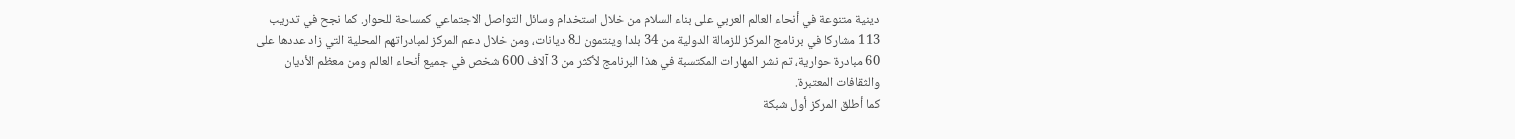دينية متنوعة في أنحاء العالم العربي على بناء السلام من خلال استخدام وسائل التواصل الاجتماعي كمساحة للحوار. كما نجح في تدريب 113 مشاركا في برنامج المركز للزمالة الدولية من 34 بلدا وينتمون لـ8 ديانات، ومن خلال دعم المركز لمبادراتهم المحلية التي زاد عددها على 60 مبادرة حوارية، تم نشر المهارات المكتسبة في هذا البرنامج لأكثر من 3 آلاف 600 شخص في جميع أنحاء العالم ومن معظم الأديان والثقافات المعتبرة.
كما أطلق المركز أول شبكة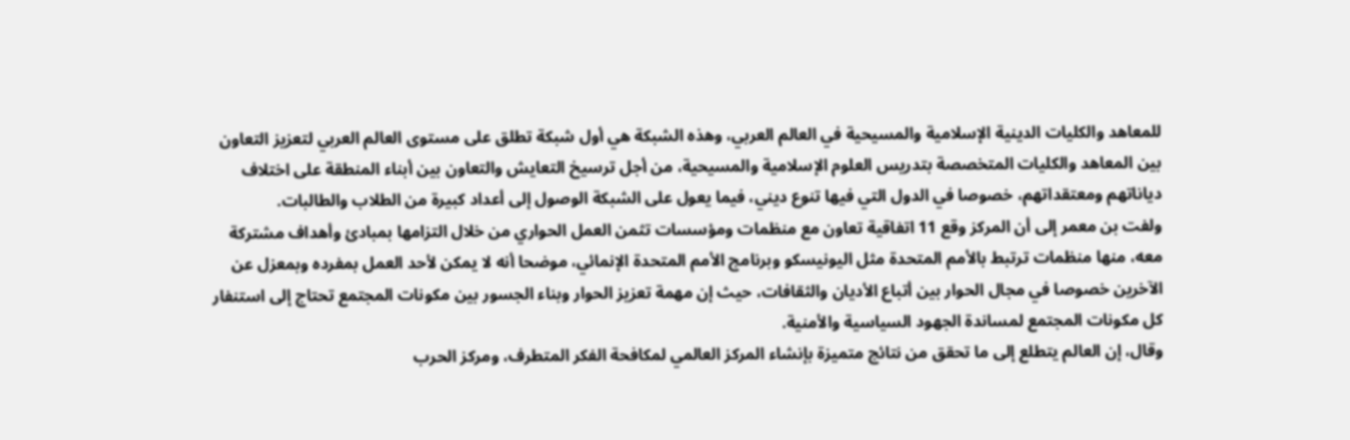للمعاهد والكليات الدينية الإسلامية والمسيحية في العالم العربي، وهذه الشبكة هي أول شبكة تطلق على مستوى العالم العربي لتعزيز التعاون بين المعاهد والكليات المتخصصة بتدريس العلوم الإسلامية والمسيحية، من أجل ترسيخ التعايش والتعاون بين أبناء المنطقة على اختلاف دياناتهم ومعتقداتهم، خصوصا في الدول التي فيها تنوع ديني، فيما يعول على الشبكة الوصول إلى أعداد كبيرة من الطلاب والطالبات.
ولفت بن معمر إلى أن المركز وقع 11 اتفاقية تعاون مع منظمات ومؤسسات تثمن العمل الحواري من خلال التزامها بمبادئ وأهداف مشتركة معه، منها منظمات ترتبط بالأمم المتحدة مثل اليونيسكو وبرنامج الأمم المتحدة الإنمائي، موضحا أنه لا يمكن لأحد العمل بمفرده وبمعزل عن الآخرين خصوصا في مجال الحوار بين أتباع الأديان والثقافات، حيث إن مهمة تعزيز الحوار وبناء الجسور بين مكونات المجتمع تحتاج إلى استنفار كل مكونات المجتمع لمساندة الجهود السياسية والأمنية.
وقال، إن العالم يتطلع إلى ما تحقق من نتائج متميزة بإنشاء المركز العالمي لمكافحة الفكر المتطرف، ومركز الحرب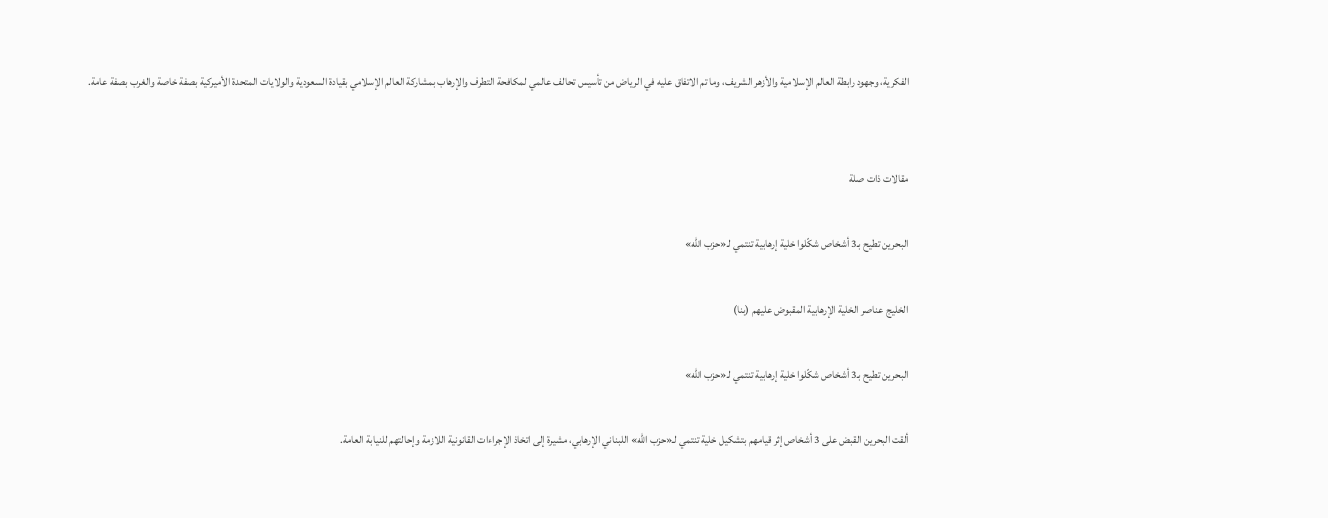الفكرية، وجهود رابطة العالم الإسلامية والأزهر الشريف، وما تم الاتفاق عليه في الرياض من تأسيس تحالف عالمي لمكافحة التطرف والإرهاب بمشاركة العالم الإسلامي بقيادة السعودية والولايات المتحدة الأميركية بصفة خاصة والغرب بصفة عامة.


مقالات ذات صلة

البحرين تطيح بـ3 أشخاص شكّلوا خلية إرهابية تنتمي لـ«حزب الله»

الخليج عناصر الخلية الإرهابية المقبوض عليهم (بنا)

البحرين تطيح بـ3 أشخاص شكّلوا خلية إرهابية تنتمي لـ«حزب الله»

ألقت البحرين القبض على 3 أشخاص إثر قيامهم بتشكيل خلية تنتمي لـ«حزب الله» اللبناني الإرهابي، مشيرة إلى اتخاذ الإجراءات القانونية اللازمة وإحالتهم للنيابة العامة.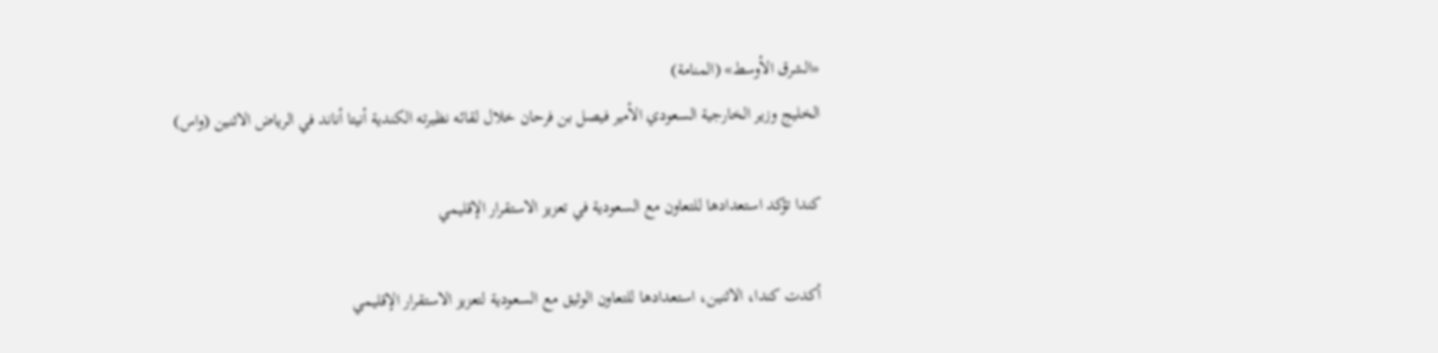«الشرق الأوسط» (المنامة)
الخليج وزير الخارجية السعودي الأمير فيصل بن فرحان خلال لقائه نظيرته الكندية أنيتا أناند في الرياض الاثنين (واس)

كندا تؤكد استعدادها للتعاون مع السعودية في تعزيز الاستقرار الإقليمي

أكدت كندا، الاثنين، استعدادها للتعاون الوثيق مع السعودية لتعزيز الاستقرار الإقليمي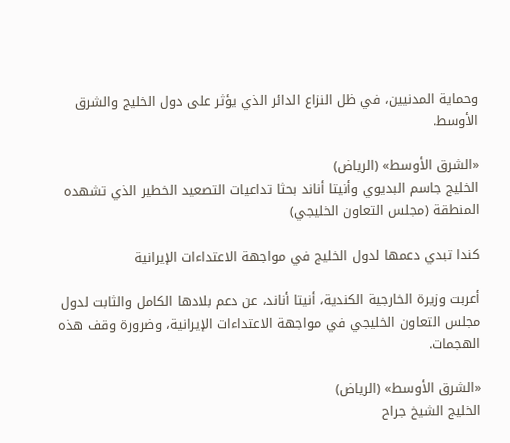وحماية المدنيين، في ظل النزاع الدائر الذي يؤثر على دول الخليج والشرق الأوسط.

«الشرق الأوسط» (الرياض)
الخليج جاسم البديوي وأنيتا أناند بحثا تداعيات التصعيد الخطير الذي تشهده المنطقة (مجلس التعاون الخليجي)

كندا تبدي دعمها لدول الخليج في مواجهة الاعتداءات الإيرانية

أعربت وزيرة الخارجية الكندية، أنيتا أناند، عن دعم بلادها الكامل والثابت لدول مجلس التعاون الخليجي في مواجهة الاعتداءات الإيرانية، وضرورة وقف هذه الهجمات.

«الشرق الأوسط» (الرياض)
الخليج الشيخ جراح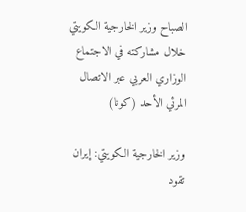الصباح وزير الخارجية الكويتي خلال مشاركته في الاجتماع الوزاري العربي عبر الاتصال المرئي الأحد (كونا)

وزير الخارجية الكويتي: إيران تقود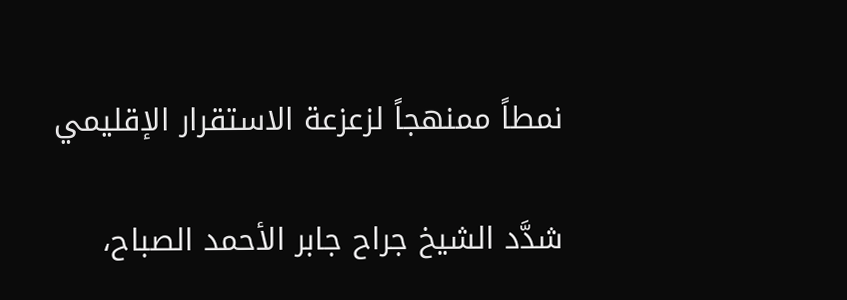نمطاً ممنهجاً لزعزعة الاستقرار الإقليمي

شدَّد الشيخ جراح جابر الأحمد الصباح،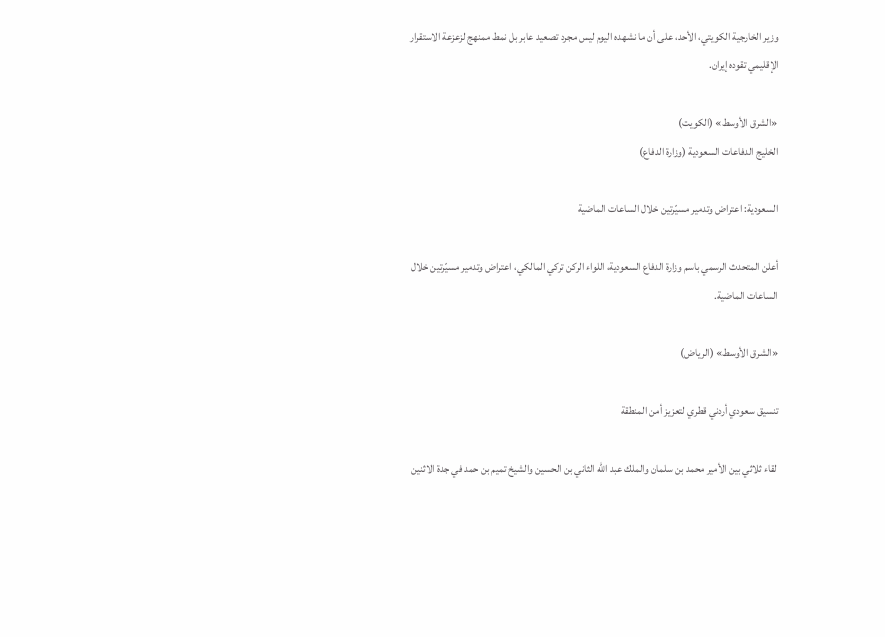وزير الخارجية الكويتي، الأحد، على أن ما نشهده اليوم ليس مجرد تصعيد عابر بل نمط ممنهج لزعزعة الاستقرار الإقليمي تقوده إيران.

«الشرق الأوسط» (الكويت)
الخليج الدفاعات السعودية (وزارة الدفاع)

السعودية: اعتراض وتدمير مسيّرتين خلال الساعات الماضية

أعلن المتحدث الرسمي باسم وزارة الدفاع السعودية، اللواء الركن تركي المالكي، اعتراض وتدمير مسيّرتين خلال الساعات الماضية.

«الشرق الأوسط» (الرياض)

تنسيق سعودي أردني قطري لتعزيز أمن المنطقة

 لقاء ثلاثي بين الأمير محمد بن سلمان والملك عبد الله الثاني بن الحسين والشيخ تميم بن حمد في جدة الاثنين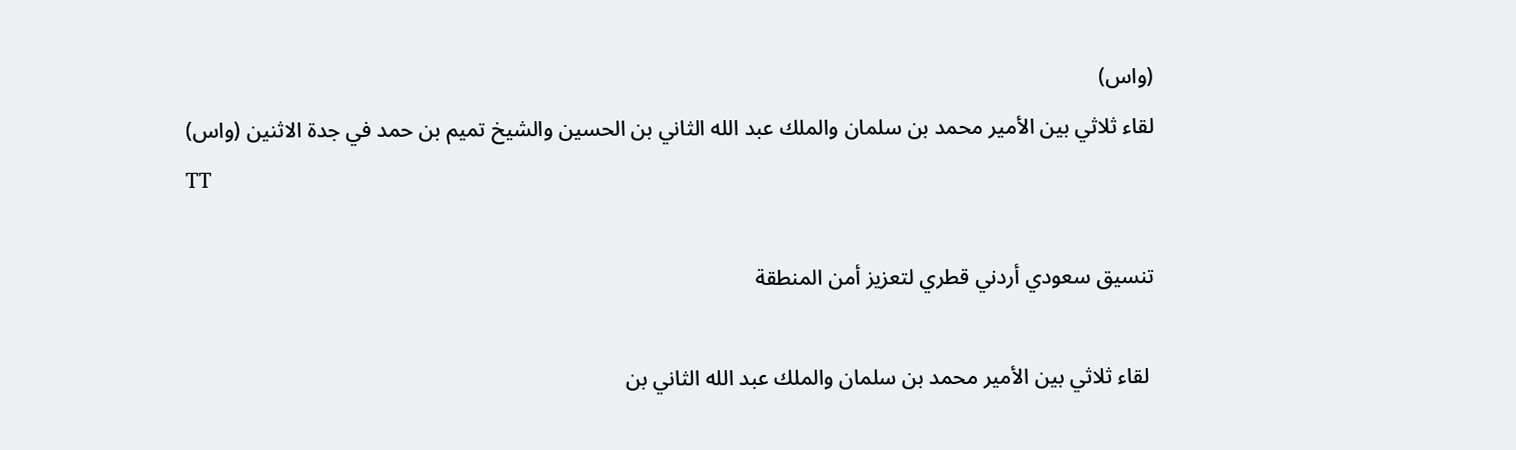(واس)
لقاء ثلاثي بين الأمير محمد بن سلمان والملك عبد الله الثاني بن الحسين والشيخ تميم بن حمد في جدة الاثنين (واس)
TT

تنسيق سعودي أردني قطري لتعزيز أمن المنطقة

 لقاء ثلاثي بين الأمير محمد بن سلمان والملك عبد الله الثاني بن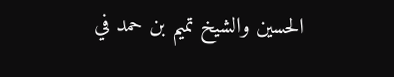الحسين والشيخ تميم بن حمد في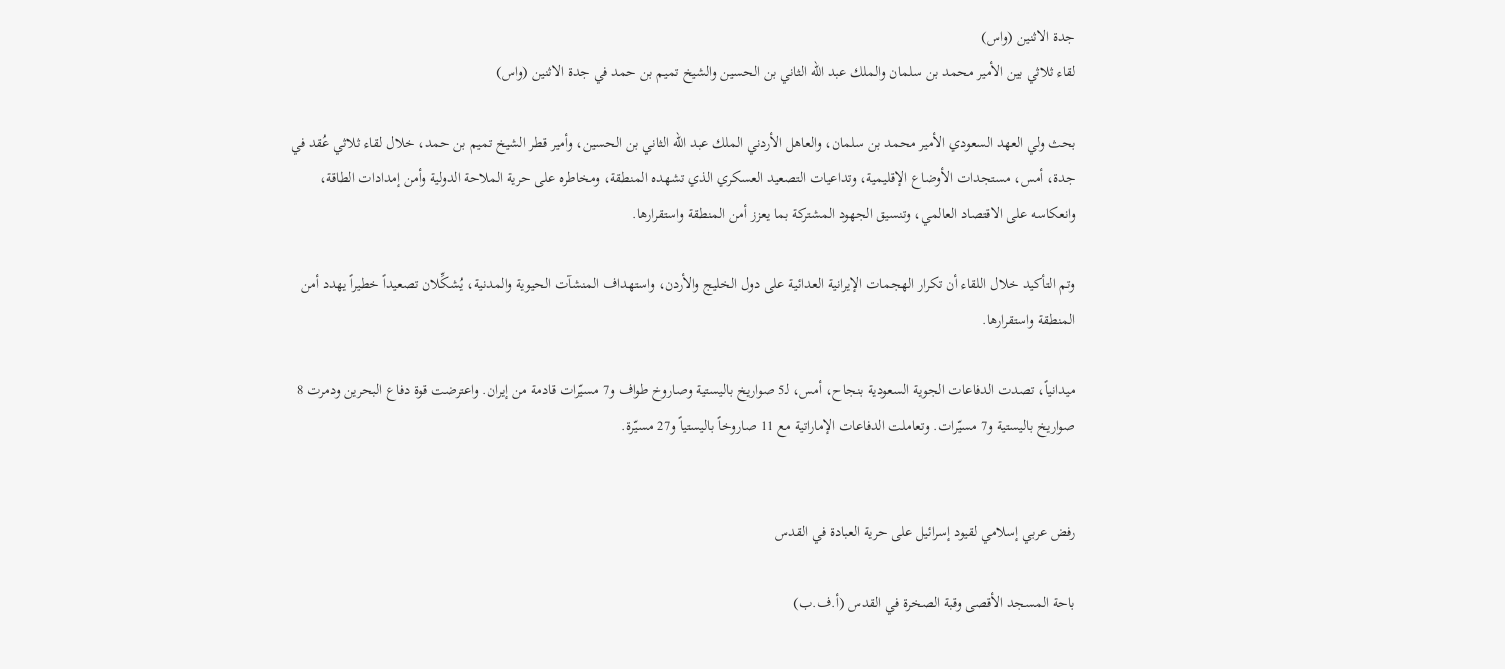جدة الاثنين (واس)
لقاء ثلاثي بين الأمير محمد بن سلمان والملك عبد الله الثاني بن الحسين والشيخ تميم بن حمد في جدة الاثنين (واس)

بحث ولي العهد السعودي الأمير محمد بن سلمان، والعاهل الأردني الملك عبد الله الثاني بن الحسين، وأمير قطر الشيخ تميم بن حمد، خلال لقاء ثلاثي عُقد في جدة، أمس، مستجدات الأوضاع الإقليمية، وتداعيات التصعيد العسكري الذي تشهده المنطقة، ومخاطره على حرية الملاحة الدولية وأمن إمدادات الطاقة، وانعكاسه على الاقتصاد العالمي، وتنسيق الجهود المشتركة بما يعزز أمن المنطقة واستقرارها.

وتم التأكيد خلال اللقاء أن تكرار الهجمات الإيرانية العدائية على دول الخليج والأردن، واستهداف المنشآت الحيوية والمدنية، يُشكِّلان تصعيداً خطيراً يهدد أمن المنطقة واستقرارها.

ميدانياً، تصدت الدفاعات الجوية السعودية بنجاح، أمس، لـ5 صواريخ باليستية وصاروخ طواف و7 مسيّرات قادمة من إيران. واعترضت قوة دفاع البحرين ودمرت 8 صواريخ باليستية و7 مسيّرات. وتعاملت الدفاعات الإماراتية مع 11 صاروخاً باليستياً و27 مسيّرة.


رفض عربي إسلامي لقيود إسرائيل على حرية العبادة في القدس

باحة المسجد الأقصى وقبة الصخرة في القدس (أ.ف.ب)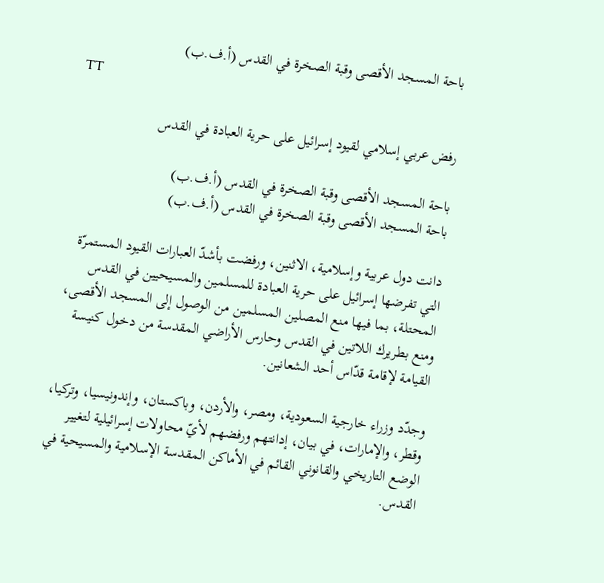باحة المسجد الأقصى وقبة الصخرة في القدس (أ.ف.ب)
TT

رفض عربي إسلامي لقيود إسرائيل على حرية العبادة في القدس

باحة المسجد الأقصى وقبة الصخرة في القدس (أ.ف.ب)
باحة المسجد الأقصى وقبة الصخرة في القدس (أ.ف.ب)

دانت دول عربية وإسلامية، الاثنين، ورفضت بأشدّ العبارات القيود المستمرّة التي تفرضها إسرائيل على حرية العبادة للمسلمين والمسيحيين في القدس المحتلة، بما فيها منع المصلين المسلمين من الوصول إلى المسجد الأقصى، ومنع بطريرك اللاتين في القدس وحارس الأراضي المقدسة من دخول كنيسة القيامة لإقامة قدّاس أحد الشعانين.

وجدّد وزراء خارجية السعودية، ومصر، والأردن، وباكستان، وإندونيسيا، وتركيا، وقطر، والإمارات، في بيان، إدانتهم ورفضهم لأيّ محاولات إسرائيلية لتغيير الوضع التاريخي والقانوني القائم في الأماكن المقدسة الإسلامية والمسيحية في القدس.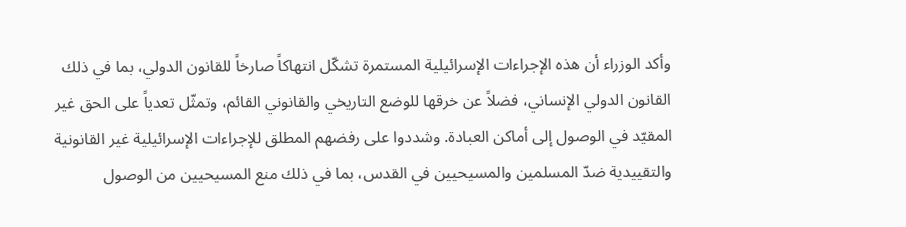وأكد الوزراء أن هذه الإجراءات الإسرائيلية المستمرة تشكّل انتهاكاً صارخاً للقانون الدولي، بما في ذلك القانون الدولي الإنساني، فضلاً عن خرقها للوضع التاريخي والقانوني القائم، وتمثّل تعدياً على الحق غير المقيّد في الوصول إلى أماكن العبادة. وشددوا على رفضهم المطلق للإجراءات الإسرائيلية غير القانونية والتقييدية ضدّ المسلمين والمسيحيين في القدس، بما في ذلك منع المسيحيين من الوصول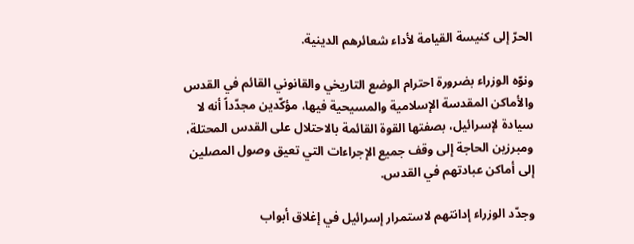الحرّ إلى كنيسة القيامة لأداء شعائرهم الدينية.

ونوّه الوزراء بضرورة احترام الوضع التاريخي والقانوني القائم في القدس والأماكن المقدسة الإسلامية والمسيحية فيها، مؤكّدين مجدّداً أنه لا سيادة لإسرائيل، بصفتها القوة القائمة بالاحتلال على القدس المحتلة، ومبرزين الحاجة إلى وقف جميع الإجراءات التي تعيق وصول المصلين إلى أماكن عبادتهم في القدس.

وجدّد الوزراء إدانتهم لاستمرار إسرائيل في إغلاق أبواب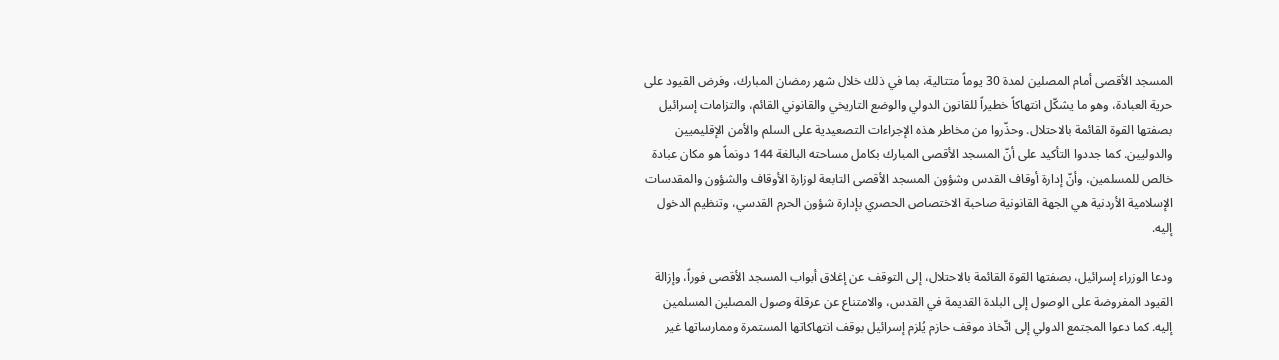المسجد الأقصى أمام المصلين لمدة 30 يوماً متتالية، بما في ذلك خلال شهر رمضان المبارك، وفرض القيود على حرية العبادة، وهو ما يشكّل انتهاكاً خطيراً للقانون الدولي والوضع التاريخي والقانوني القائم، والتزامات إسرائيل بصفتها القوة القائمة بالاحتلال. وحذّروا من مخاطر هذه الإجراءات التصعيدية على السلم والأمن الإقليميين والدوليين. كما جددوا التأكيد على أنّ المسجد الأقصى المبارك بكامل مساحته البالغة 144 دونماً هو مكان عبادة خالص للمسلمين، وأنّ إدارة أوقاف القدس وشؤون المسجد الأقصى التابعة لوزارة الأوقاف والشؤون والمقدسات الإسلامية الأردنية هي الجهة القانونية صاحبة الاختصاص الحصري بإدارة شؤون الحرم القدسي، وتنظيم الدخول إليه.

ودعا الوزراء إسرائيل، بصفتها القوة القائمة بالاحتلال، إلى التوقف عن إغلاق أبواب المسجد الأقصى فوراً، وإزالة القيود المفروضة على الوصول إلى البلدة القديمة في القدس، والامتناع عن عرقلة وصول المصلين المسلمين إليه. كما دعوا المجتمع الدولي إلى اتّخاذ موقف حازم يُلزم إسرائيل بوقف انتهاكاتها المستمرة وممارساتها غير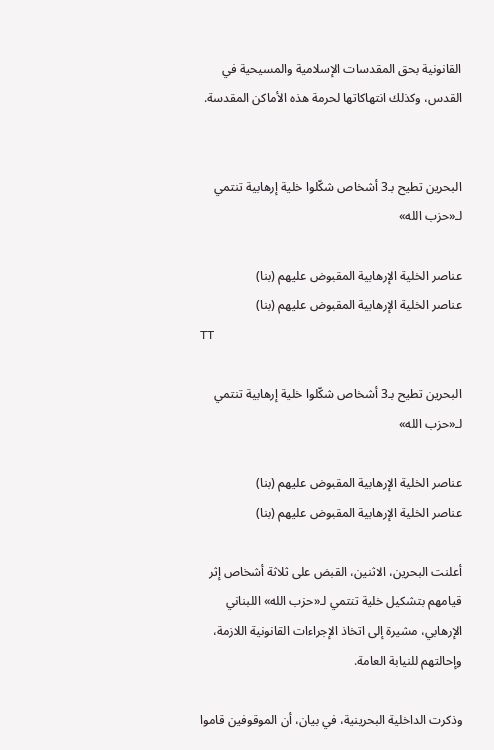القانونية بحق المقدسات الإسلامية والمسيحية في القدس، وكذلك انتهاكاتها لحرمة هذه الأماكن المقدسة.


البحرين تطيح بـ3 أشخاص شكّلوا خلية إرهابية تنتمي لـ«حزب الله»

عناصر الخلية الإرهابية المقبوض عليهم (بنا)
عناصر الخلية الإرهابية المقبوض عليهم (بنا)
TT

البحرين تطيح بـ3 أشخاص شكّلوا خلية إرهابية تنتمي لـ«حزب الله»

عناصر الخلية الإرهابية المقبوض عليهم (بنا)
عناصر الخلية الإرهابية المقبوض عليهم (بنا)

أعلنت البحرين، الاثنين، القبض على ثلاثة أشخاص إثر قيامهم بتشكيل خلية تنتمي لـ«حزب الله» اللبناني الإرهابي، مشيرة إلى اتخاذ الإجراءات القانونية اللازمة، وإحالتهم للنيابة العامة.

وذكرت الداخلية البحرينية، في بيان، أن الموقوفين قاموا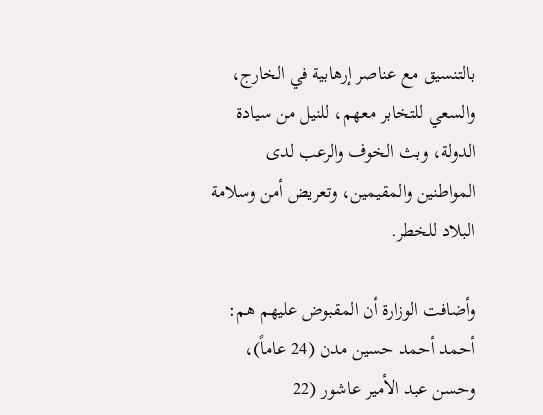بالتنسيق مع عناصر إرهابية في الخارج، والسعي للتخابر معهم، للنيل من سيادة الدولة، وبث الخوف والرعب لدى المواطنين والمقيمين، وتعريض أمن وسلامة البلاد للخطر.

وأضافت الوزارة أن المقبوض عليهم هم: أحمد أحمد حسين مدن (24 عاماً)، وحسن عبد الأمير عاشور (22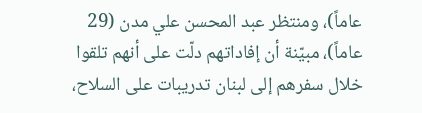عاماً)، ومنتظر عبد المحسن علي مدن (29 عاماً)، مبيّنة أن إفاداتهم دلّت على أنهم تلقوا خلال سفرهم إلى لبنان تدريبات على السلاح،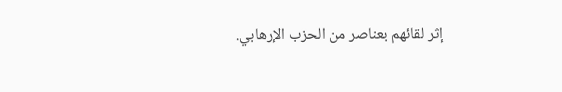إثر لقائهم بعناصر من الحزب الإرهابي.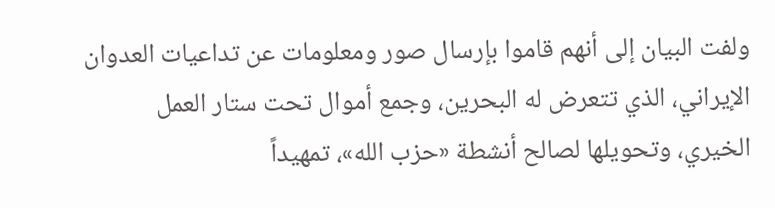ولفت البيان إلى أنهم قاموا بإرسال صور ومعلومات عن تداعيات العدوان الإيراني، الذي تتعرض له البحرين، وجمع أموال تحت ستار العمل الخيري، وتحويلها لصالح أنشطة «حزب الله»، تمهيداً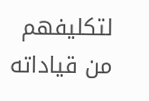لتكليفهم من قياداته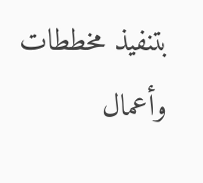بتنفيذ مخططات وأعمال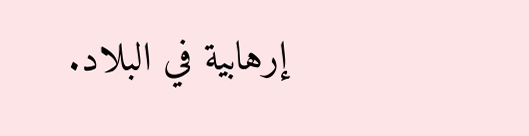إرهابية في البلاد.